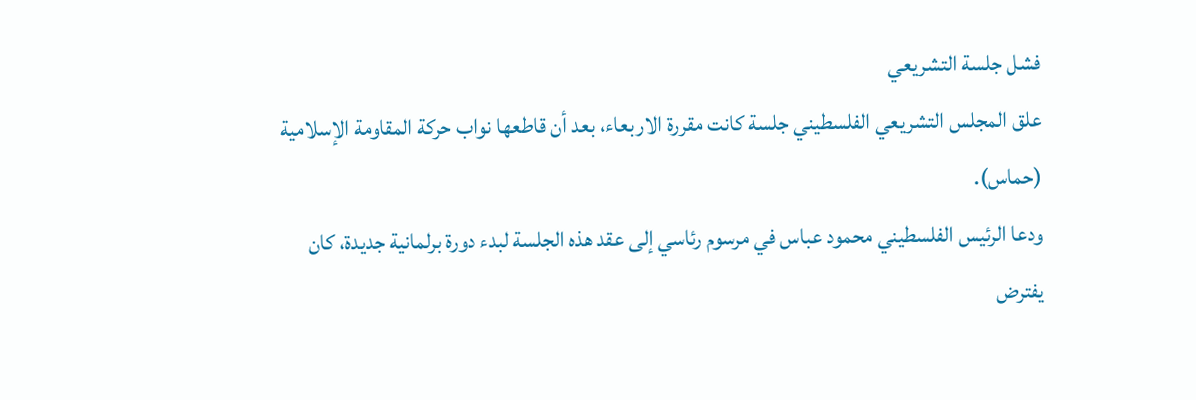فشل جلسة التشريعي
علق المجلس التشريعي الفلسطيني جلسة كانت مقررة الاربعاء، بعد أن قاطعها نواب حركة المقاومة الإسلامية (حماس).
ودعا الرئيس الفلسطيني محمود عباس في مرسوم رئاسي إلى عقد هذه الجلسة لبدء دورة برلمانية جديدة، كان يفترض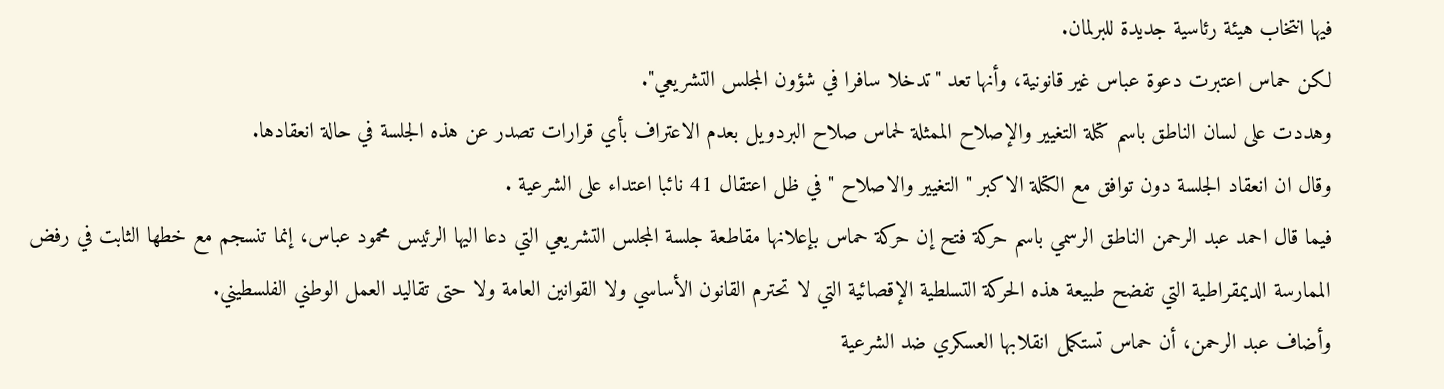فيها انتخاب هيئة رئاسية جديدة للبرلمان.
لكن حماس اعتبرت دعوة عباس غير قانونية، وأنها تعد "تدخلا سافرا في شؤون المجلس التشريعي".
وهددت على لسان الناطق باسم كتلة التغيير والإصلاح الممثلة لحماس صلاح البردويل بعدم الاعتراف بأي قرارات تصدر عن هذه الجلسة في حالة انعقادها.
وقال ان انعقاد الجلسة دون توافق مع الكتلة الاكبر " التغيير والاصلاح " في ظل اعتقال 41 نائبا اعتداء على الشرعية .
فيما قال احمد عبد الرحمن الناطق الرسمي باسم حركة فتح إن حركة حماس بإعلانها مقاطعة جلسة المجلس التشريعي التي دعا اليها الرئيس محمود عباس، إنما تنسجم مع خطها الثابت في رفض الممارسة الديمقراطية التي تفضح طبيعة هذه الحركة التسلطية الإقصائية التي لا تحترم القانون الأساسي ولا القوانين العامة ولا حتى تقاليد العمل الوطني الفلسطيني.
وأضاف عبد الرحمن، أن حماس تستكمل انقلابها العسكري ضد الشرعية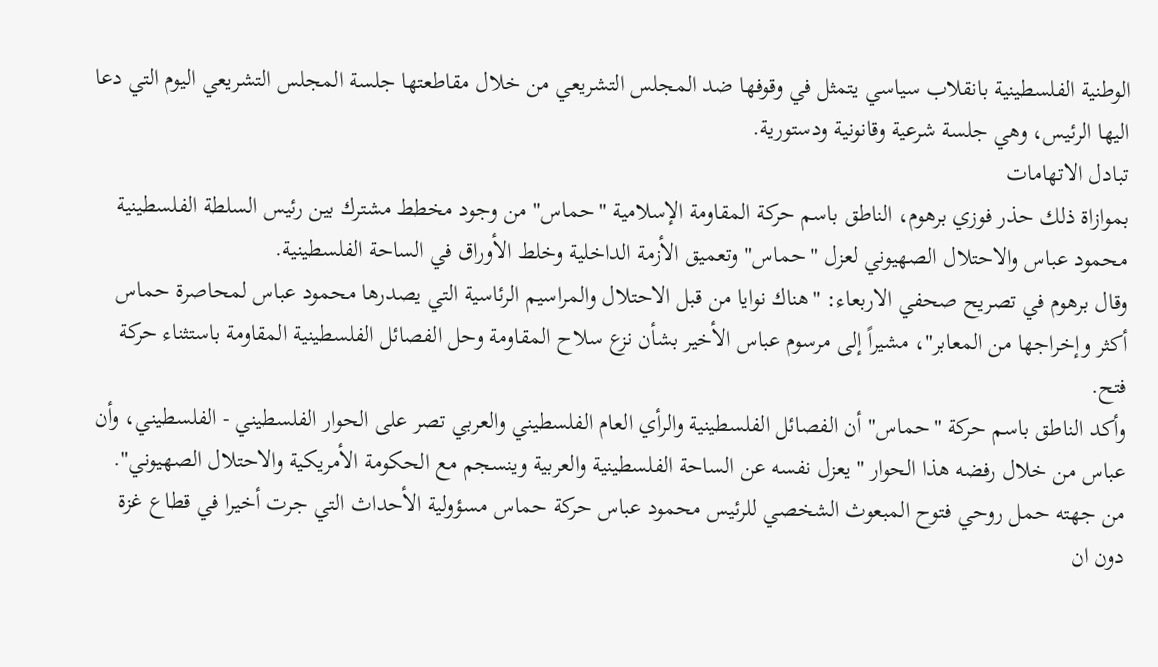الوطنية الفلسطينية بانقلاب سياسي يتمثل في وقوفها ضد المجلس التشريعي من خلال مقاطعتها جلسة المجلس التشريعي اليوم التي دعا اليها الرئيس، وهي جلسة شرعية وقانونية ودستورية.
تبادل الاتهامات
بموازاة ذلك حذر فوزي برهوم، الناطق باسم حركة المقاومة الإسلامية "حماس" من وجود مخطط مشترك بين رئيس السلطة الفلسطينية محمود عباس والاحتلال الصهيوني لعزل "حماس" وتعميق الأزمة الداخلية وخلط الأوراق في الساحة الفلسطينية.
وقال برهوم في تصريح صحفي الاربعاء: "هناك نوايا من قبل الاحتلال والمراسيم الرئاسية التي يصدرها محمود عباس لمحاصرة حماس أكثر وإخراجها من المعابر"، مشيراً إلى مرسوم عباس الأخير بشأن نزع سلاح المقاومة وحل الفصائل الفلسطينية المقاومة باستثناء حركة فتح.
وأكد الناطق باسم حركة "حماس" أن الفصائل الفلسطينية والرأي العام الفلسطيني والعربي تصر على الحوار الفلسطيني - الفلسطيني، وأن عباس من خلال رفضه هذا الحوار "يعزل نفسه عن الساحة الفلسطينية والعربية وينسجم مع الحكومة الأمريكية والاحتلال الصهيوني".
من جهته حمل روحي فتوح المبعوث الشخصي للرئيس محمود عباس حركة حماس مسؤولية الأحداث التي جرت أخيرا في قطاع غزة دون ان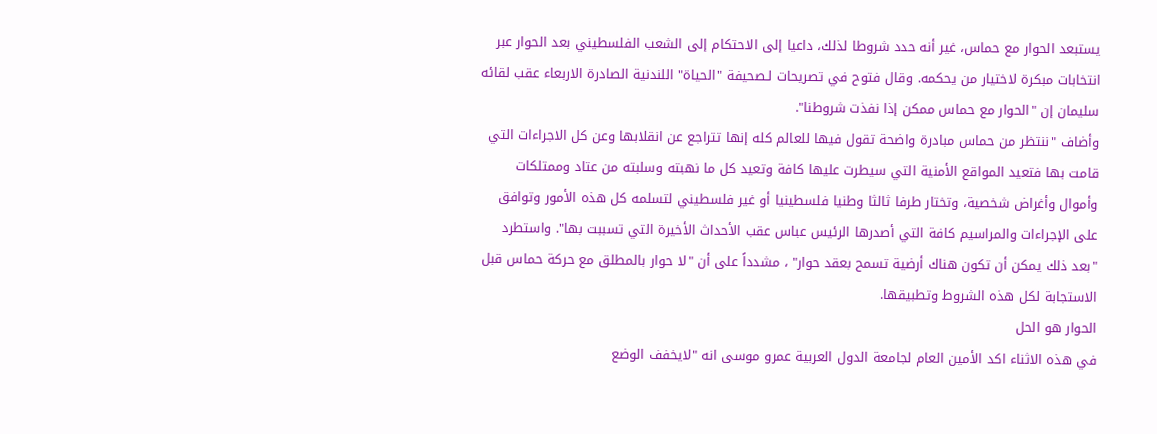يستبعد الحوار مع حماس، غير أنه حدد شروطا لذلك، داعيا إلى الاحتكام إلى الشعب الفلسطيني بعد الحوار عبر انتخابات مبكرة لاختيار من يحكمه. وقال فتوح في تصريحات لـصحيفة "الحياة" اللندنية الصادرة الاربعاء عقب لقائه سليمان إن "الحوار مع حماس ممكن إذا نفذت شروطنا".
وأضاف "ننتظر من حماس مبادرة واضحة تقول فيها للعالم كله إنها تتراجع عن انقلابها وعن كل الاجراءات التي قامت بها فتعيد المواقع الأمنية التي سيطرت عليها كافة وتعيد كل ما نهبته وسلبته من عتاد وممتلكات وأموال وأغراض شخصية، وتختار طرفا ثالثا وطنيا فلسطينيا أو غير فلسطيني لتسلمه كل هذه الأمور وتوافق على الإجراءات والمراسيم كافة التي أصدرها الرئيس عباس عقب الأحداث الأخيرة التي تسببت بها". واستطرد "بعد ذلك يمكن أن تكون هناك أرضية تسمح بعقد حوار" ، مشدداً على أن "لا حوار بالمطلق مع حركة حماس قبل الاستجابة لكل هذه الشروط وتطبيقها.
الحوار هو الحل
في هذه الاثناء اكد الأمين العام لجامعة الدول العربية عمرو موسى انه "لايخفف الوضع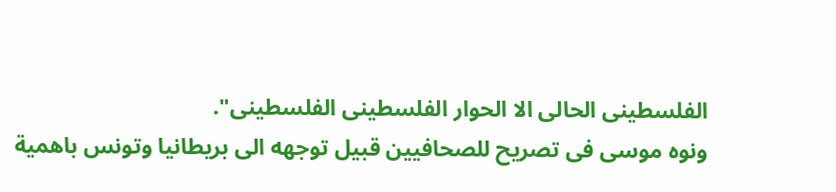الفلسطينى الحالى الا الحوار الفلسطينى الفلسطينى".
ونوه موسى فى تصريح للصحافيين قبيل توجهه الى بريطانيا وتونس باهمية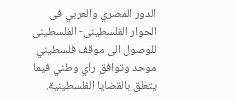الدور المصري والعربي فى الحوار الفلسطينى- الفلسطينى للوصول الى موقف فلسطيني موحد وتوافق راي وطني فيما يتعلق بالقضايا الفلسطينية.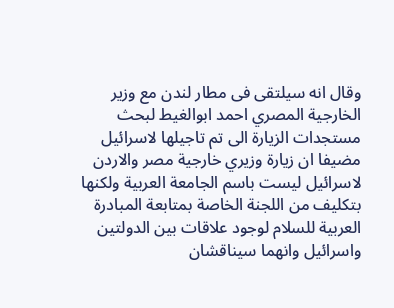وقال انه سيلتقى فى مطار لندن مع وزير الخارجية المصري احمد ابوالغيط لبحث مستجدات الزيارة الى تم تاجيلها لاسرائيل مضيفا ان زيارة وزيري خارجية مصر والاردن لاسرائيل ليست باسم الجامعة العربية ولكنها بتكليف من اللجنة الخاصة بمتابعة المبادرة العربية للسلام لوجود علاقات بين الدولتين واسرائيل وانهما سيناقشان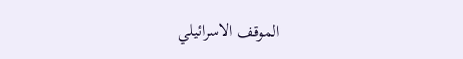الموقف الاسرائيلي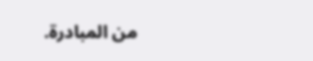من المبادرة.